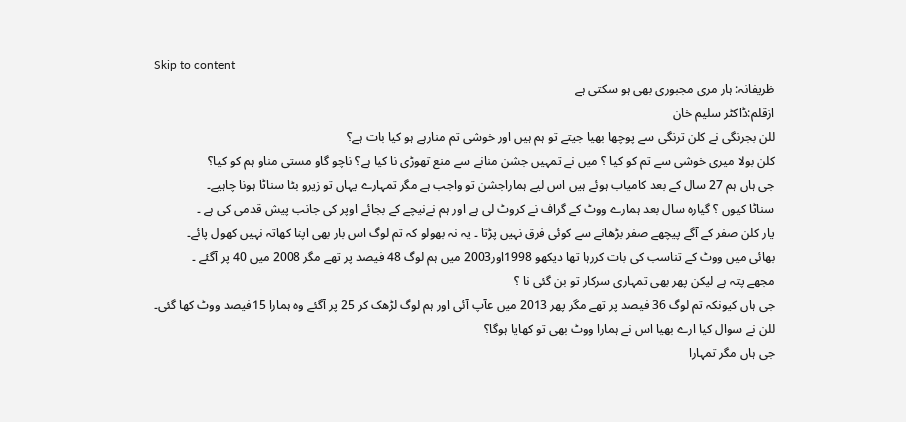Skip to content
ظریفانہ: ہار مری مجبوری بھی ہو سکتی ہے
ازقلم:ڈاکٹر سلیم خان
للن بجرنگی نے کلن ترنگی سے پوچھا بھیا جیتے تو ہم ہیں اور خوشی تم منارہے ہو کیا بات ہے؟
کلن بولا میری خوشی سے تم کو کیا ؟ میں نے تمہیں جشن منانے سے منع تھوڑی نا کیا ہے؟ ناچو گاو مستی مناو ہم کو کیا؟
جی ہاں ہم 27 سال کے بعد کامیاب ہوئے ہیں اس لیے ہماراجشن تو واجب ہے مگر تمہارے یہاں تو زیرو بٹا سناٹا ہونا چاہیے۔
سناٹا کیوں ؟ گیارہ سال بعد ہمارے ووٹ کے گراف نے کروٹ لی ہے اور ہم نےنیچے کے بجائے اوپر کی جانب پیش قدمی کی ہے ۔
یار کلن صفر کے آگے پیچھے صفر بڑھانے سے کوئی فرق نہیں پڑتا ۔ یہ نہ بھولو کہ تم لوگ اس بار بھی اپنا کھاتہ نہیں کھول پائے۔
بھائی میں ووٹ کے تناسب کی بات کررہا تھا دیکھو 1998اور2003 میں ہم لوگ 48 فیصد پر تھے مگر 2008 میں 40 پر آگئے ۔
مجھے پتہ ہے لیکن پھر بھی تمہاری سرکار تو بن گئی نا ؟
جی ہاں کیونکہ تم لوگ 36 فیصد پر تھے مگر پھر 2013 میں عآپ آئی اور ہم لوگ لڑھک کر 25 پر آگئے وہ ہمارا 15فیصد ووٹ کھا گئی۔
للن نے سوال کیا ارے بھیا اس نے ہمارا ووٹ بھی تو کھایا ہوگا؟
جی ہاں مگر تمہارا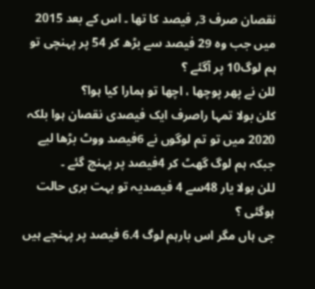نقصان صرف 3؍ فیصد کا تھا ۔ اس کے بعد 2015 میں جب وہ 29 فیصد سے بڑھ کر 54 پر پہنچی تو ہم لوگ10 پر آگئے ؟
للن نے پھر پوچھا ، اچھا تو ہمارا کیا ہوا؟
کلن بولا تمہا راصرف ایک فیصدی نقصان ہوا بلکہ 2020 میں تو تم لوگوں نے 6فیصد ووٹ بڑھا لیے جبکہ ہم لوگ گھٹ کر 4فیصد پر پہنچ گئے ۔
للن بولا یار 48سے 4 فیصدیہ تو بہت بری حالت ہوگئی ؟
جی ہاں مگر اس بارہم لوگ 6.4 فیصد پر پہنچے ہیں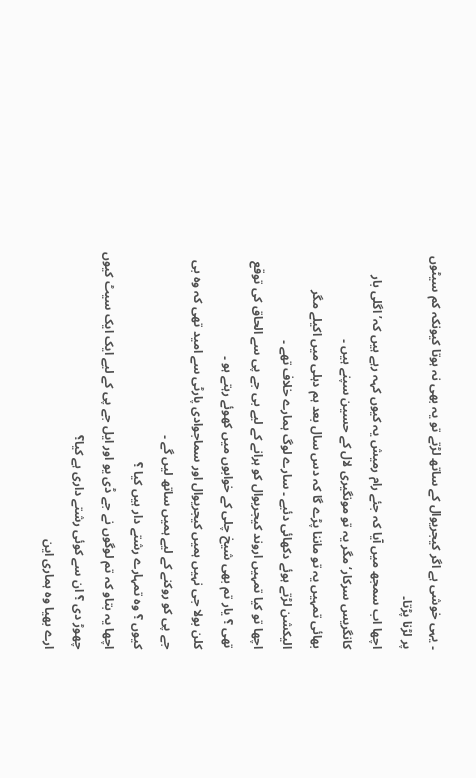۔ یہی خوشی ہے اگر کیجریوال کے ساتھ لڑتے تو یہ بھی نہ ہوتا کیونکہ کم سیٹوں پر لڑنا پڑتا۔
اچھا اب سمجھ میں آیا کہ جئے رام رمیش یہ کیوں کہہ رہے ہیں کہ’ اگلی بار کانگریس سرکار‘ مگر یہ تو مونگیری لال کے حسین سپنے ہیں ۔
بھائی تمہیں یہ تو ماننا پڑے گا کہ دس سال بعد ہم دہلی میں اکیلے مگر الیکشن لڑتے ہوئے دکھائی دئیے ۔ سارے لوگ ہمارے خلاف تھے ۔
اچھا تو کیا تمہیں اروند کیجریوال کو ہرانے کے لیے بی جے پی سے الحاق کی توقع تھی ؟ یار تم بھی شیخ چلی کے خوابوں میں کھوئے رہتے ہو ۔
کلن بولا جی نہیں ہمیں کیجریوال اور سماجوادی پارٹی سے امید تھی کہ وہ بی جے پی کو روکنے کے لیے ہمیں ساتھ لیں گے ۔
کیوں ؟ وہ تمہارے رشتے دار ہیں کیا ؟
اچھا یہ بتاو کہ تم لوگوں نے جے ڈی یو اور ایل جے پی کے لیے ایک ایک سیٹ کیوں چھوڑ دی ؟ ان سے کوئی رشتے داری ہے کیا؟
ارے بھیا وہ ہماری این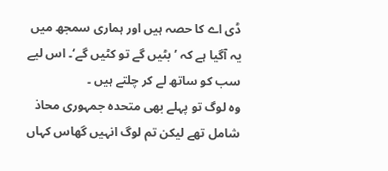ڈی اے کا حصہ ہیں اور ہماری سمجھ میں یہ آگیا ہے کہ ’بٹیں گے تو کٹیں گے‘۔ اس لیے سب کو ساتھ لے کر چلتے ہیں ۔
وہ لوگ تو پہلے بھی متحدہ جمہوری محاذ شامل تھے لیکن تم لوگ انہیں گھاس کہاں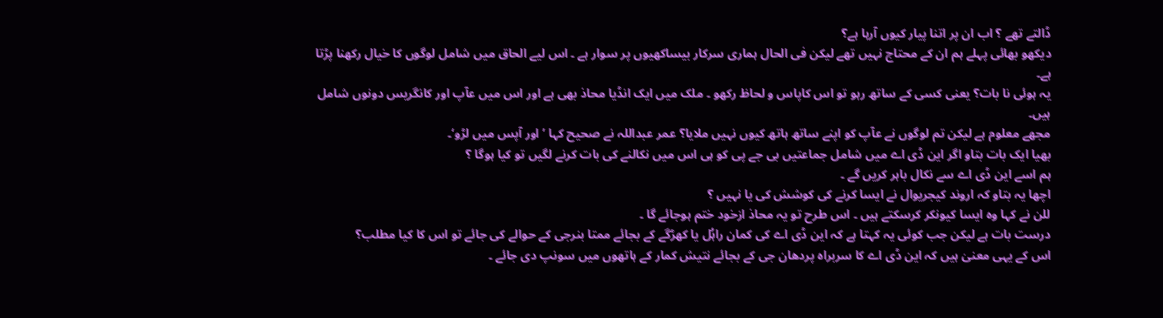ڈالتے تھے ؟ اب ان پر اتنا پیار کیوں آرہا ہے؟
دیکھو بھائی پہلے ہم ان کے محتاج نہیں تھے لیکن فی الحال ہماری سرکار بیساکھیوں پر سوار ہے ۔ اس لیے الحاق میں شامل لوگوں کا خیال رکھنا پڑتا ہے۔
یہ ہوئی نا بات؟ یعنی کسی کے ساتھ رہو تو اس کاپاس و لحاظ رکھو ۔ ملک میں ایک انڈیا محاذ بھی ہے اور اس میں عآپ اور کانگریس دونوں شامل ہیں۔
مجھے معلوم ہے لیکن تم لوگوں نے عآپ کو اپنے ساتھ ہاتھ کیوں نہیں ملایا؟ عمر عبداللہ نے صحیح کہا ’اور آپس میں لڑو‘۔
بھیا ایک بات بتاو اگر این ڈی اے میں شامل جماعتیں بی جے پی کو ہی اس میں نکالنے کی بات کرنے لگیں تو کیا ہوگا ؟
ہم اسے این ڈی اے سے نکال باہر کریں گے ۔
اچھا یہ بتاو کہ اروند کیجریوال نے ایسا کرنے کی کوشش کی یا نہیں ؟
للن نے کہا وہ ایسا کیونکر کرسکتے ہیں ۔ اس طرح تو یہ محاذ ازخود ختم ہوجائے گا ۔
درست بات ہے لیکن جب کوئی یہ کہتا ہے کہ این ڈی اے کی کمان راہُل یا کھڑگے کے بجائے ممتا بنرجی کے حوالے کی جائے تو اس کا کیا مطلب؟
اس کے یہی معنیٰ ہیں کہ این ڈی اے کا سربراہ پردھان جی کے بجائے نتیش کمار کے ہاتھوں میں سونپ دی جائے ۔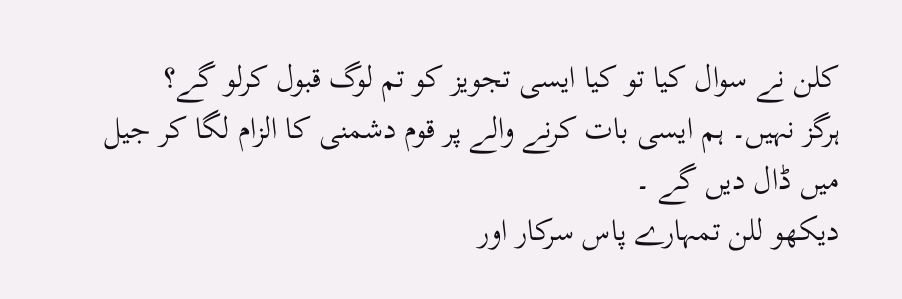کلن نے سوال کیا تو کیا ایسی تجویز کو تم لوگ قبول کرلو گے؟
ہرگز نہیں۔ ہم ایسی بات کرنے والے پر قوم دشمنی کا الزام لگا کر جیل میں ڈال دیں گے ۔
دیکھو للن تمہارے پاس سرکار اور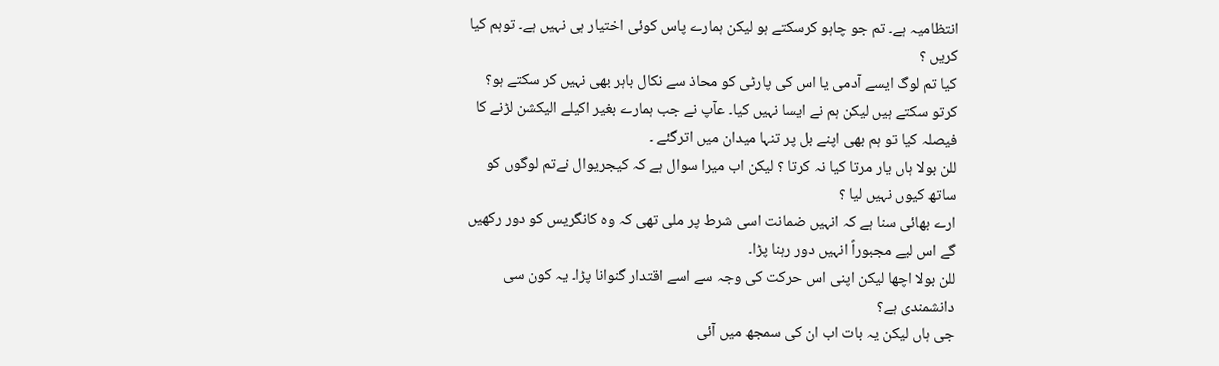انتظامیہ ہے۔ تم جو چاہو کرسکتے ہو لیکن ہمارے پاس کوئی اختیار ہی نہیں ہے۔ توہم کیا کریں ؟
کیا تم لوگ ایسے آدمی یا اس کی پارٹی کو محاذ سے نکال باہر بھی نہیں کر سکتے ہو؟
کرتو سکتے ہیں لیکن ہم نے ایسا نہیں کیا۔ عآپ نے جب ہمارے بغیر اکیلے الیکشن لڑنے کا فیصلہ کیا تو ہم بھی اپنے بل پر تنہا میدان میں اترگئے ۔
للن بولا ہاں یار مرتا کیا نہ کرتا ؟ لیکن اب میرا سوال ہے کہ کیجریوال نےتم لوگوں کو ساتھ کیوں نہیں لیا ؟
ارے بھائی سنا ہے کہ انہیں ضمانت اسی شرط پر ملی تھی کہ وہ کانگریس کو دور رکھیں گے اس لیے مجبوراً انہیں دور رہنا پڑا۔
للن بولا اچھا لیکن اپنی اس حرکت کی وجہ سے اسے اقتدار گنوانا پڑا۔ یہ کون سی دانشمندی ہے؟
جی ہاں لیکن یہ بات اب ان کی سمجھ میں آئی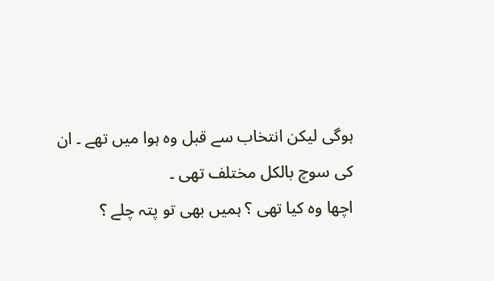ہوگی لیکن انتخاب سے قبل وہ ہوا میں تھے ۔ ان کی سوچ بالکل مختلف تھی ۔
اچھا وہ کیا تھی ؟ ہمیں بھی تو پتہ چلے ؟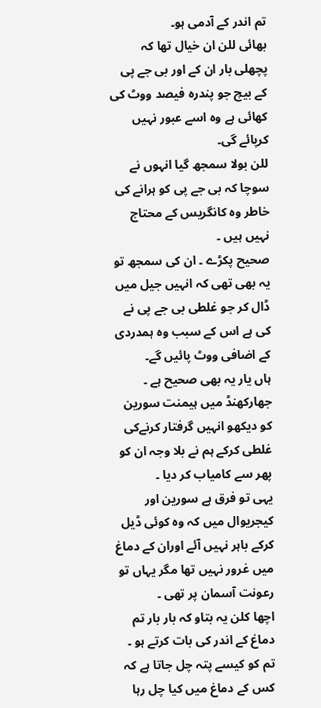تم اندر کے آدمی ہو۔
بھائی للن ان خیال تھا کہ پچھلی بار ان کے اور بی جے پی کے بیچ جو پندرہ فیصد ووٹ کی کھائی ہے وہ اسے عبور نہیں کرپائے گی۔
للن بولا سمجھ گیا انہوں نے سوچا کہ بی جے پی کو ہرانے کی خاطر وہ کانگریس کے محتاج نہیں ہیں ۔
صحیح پکڑے ۔ ان کی سمجھ تو یہ بھی تھی کہ انہیں جیل میں ڈال کر جو غلطی بی جے پی نے کی ہے اس کے سبب وہ ہمدردی کے اضافی ووٹ پائیں گے۔
ہاں یار یہ بھی صحیح ہے ۔ جھارکھنڈ میں ہیمنت سورین کو دیکھو انہیں گرفتار کرنےکی غلطی کرکے ہم نے بلا وجہ ان کو پھر سے کامیاب کر دیا ۔
یہی تو فرق ہے سورین اور کیجریوال میں کہ وہ کوئی ڈیل کرکے باہر نہیں آئے اوران کے دماغ میں غرور نہیں تھا مگر یہاں تو رعونت آسمان پر تھی ۔
اچھا کلن یہ بتاو کہ بار بار تم دماغ کے اندر کی بات کرتے ہو ۔ تم کو کیسے پتہ چل جاتا ہے کہ کس کے دماغ میں کیا چل رہا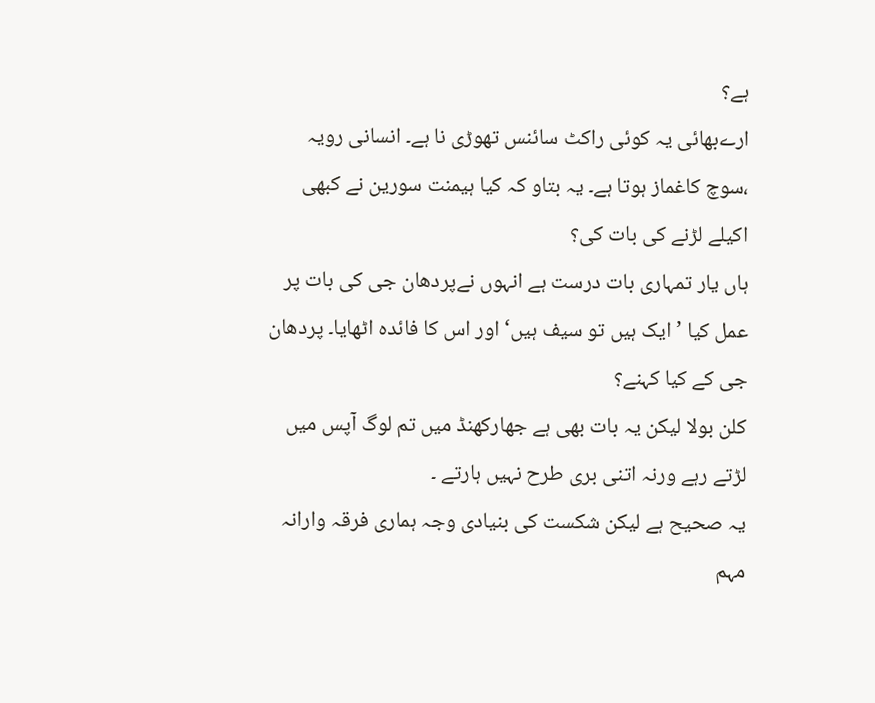ہے؟
ارےبھائی یہ کوئی راکٹ سائنس تھوڑی نا ہے۔ انسانی رویہ ،سوچ کاغماز ہوتا ہے۔ یہ بتاو کہ کیا ہیمنت سورین نے کبھی اکیلے لڑنے کی بات کی؟
ہاں یار تمہاری بات درست ہے انہوں نےپردھان جی کی بات پر عمل کیا ’ایک ہیں تو سیف ہیں‘ اور اس کا فائدہ اٹھایا۔ پردھان جی کے کیا کہنے؟
کلن بولا لیکن یہ بات بھی ہے جھارکھنڈ میں تم لوگ آپس میں لڑتے رہے ورنہ اتنی بری طرح نہیں ہارتے ۔
یہ صحیح ہے لیکن شکست کی بنیادی وجہ ہماری فرقہ وارانہ مہم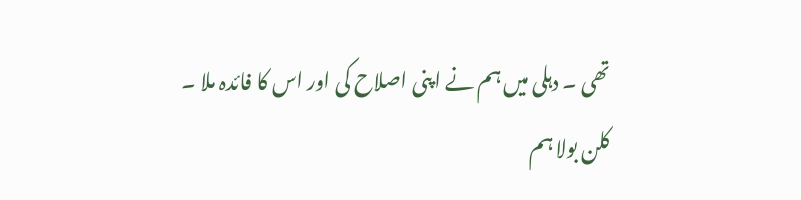تھی ۔ دہلی میں ہم نے اپنی اصلاح کی اور اس کا فائدہ ملا ۔
کلن بولا ہم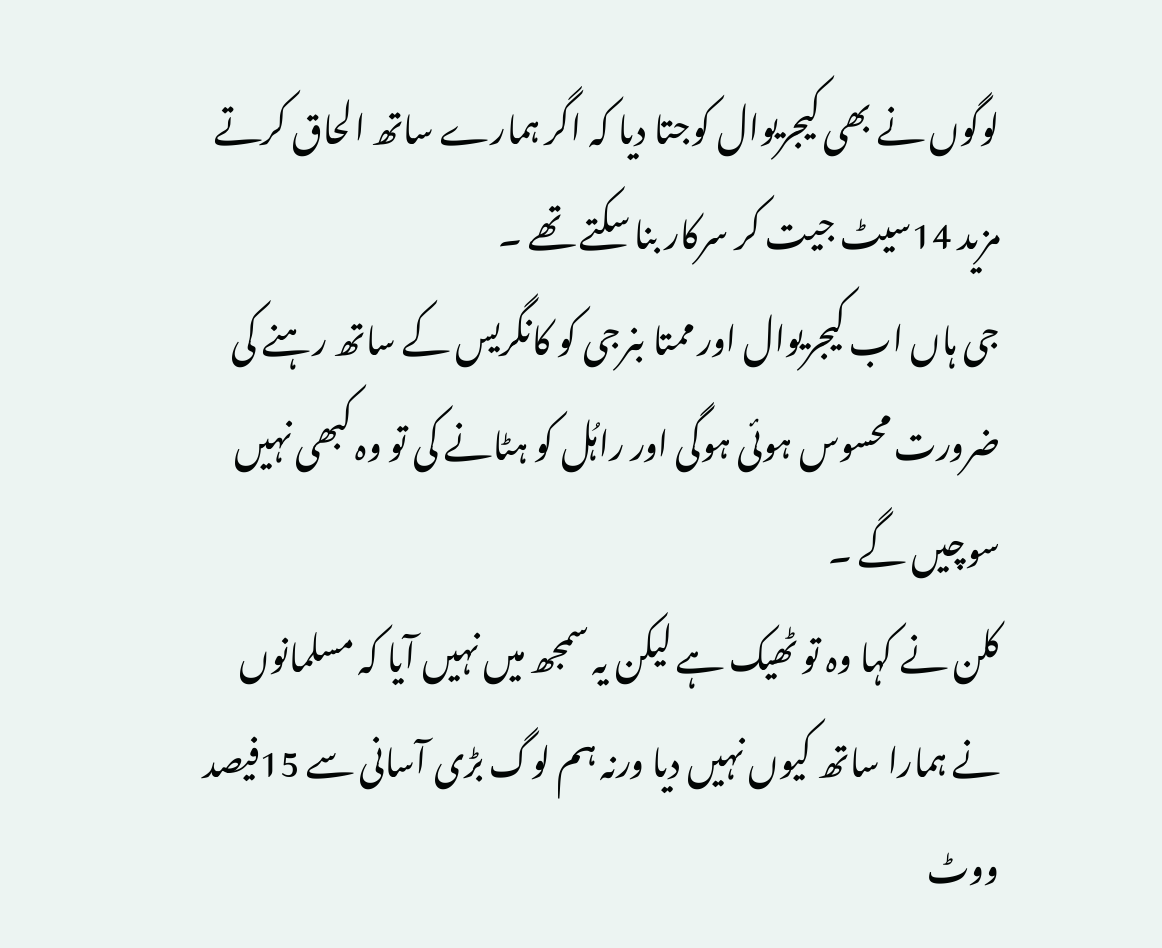لوگوں نے بھی کیجریوال کوجتا دیا کہ اگر ہمارے ساتھ الحاق کرتے مزید 14سیٹ جیت کر سرکار بنا سکتے تھے ۔
جی ہاں اب کیجریوال اور ممتا بنرجی کو کانگریس کے ساتھ رہنے کی ضرورت محسوس ہوئی ہوگی اور راہُل کو ہٹانے کی تو وہ کبھی نہیں سوچیں گے ۔
کلن نے کہا وہ تو ٹھیک ہے لیکن یہ سمجھ میں نہیں آیا کہ مسلمانوں نے ہمارا ساتھ کیوں نہیں دیا ورنہ ہم لوگ بڑی آسانی سے 15فیصد ووٹ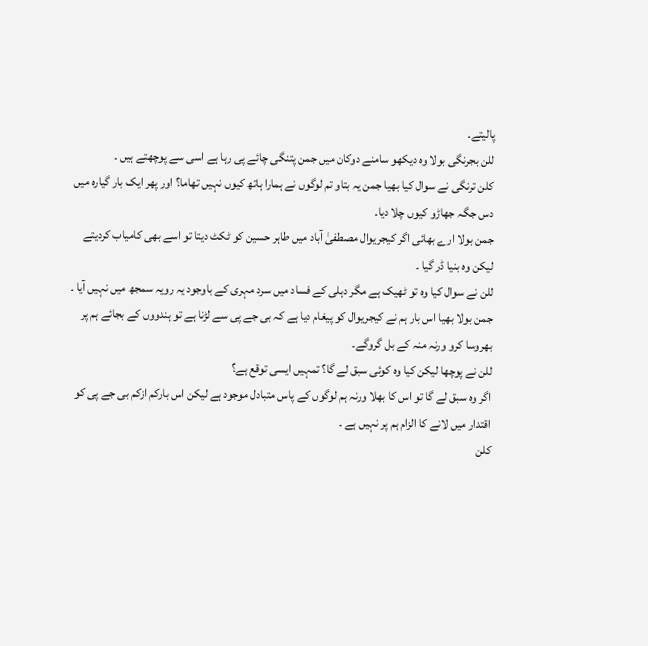پالیتے۔
للن بجرنگی بولا وہ دیکھو سامنے دوکان میں جمن پتنگی چائے پی رہا ہے اسی سے پوچھتے ہیں ۔
کلن ترنگی نے سوال کیا بھیا جمن یہ بتاو تم لوگوں نے ہمارا ہاتھ کیوں نہیں تھاما؟ اور پھر ایک بار گیارہ میں دس جگہ جھاڑو کیوں چلا دیا۔
جمن بولا ارے بھائی اگر کیجریوال مصطفیٰ آباد میں طاہر حسین کو ٹکٹ دیتا تو اسے بھی کامیاب کردیتے لیکن وہ بنیا ڈر گیا ۔
للن نے سوال کیا وہ تو ٹھیک ہے مگر دہلی کے فساد میں سرد مہری کے باوجود یہ رویہ سمجھ میں نہیں آیا ۔
جمن بولا بھیا اس بار ہم نے کیجریوال کو پیغام دیا ہے کہ بی جے پی سے لڑنا ہے تو ہندووں کے بجائے ہم پر بھروسا کرو ورنہ منہ کے بل گروگے۔
للن نے پوچھا لیکن کیا وہ کوئی سبق لے گا؟ تمہیں ایسی توقع ہے؟
اگر وہ سبق لے گا تو اس کا بھلا ورنہ ہم لوگوں کے پاس متبادل موجود ہے لیکن اس بارکم ازکم بی جے پی کو اقتدار میں لانے کا الزام ہم پر نہیں ہے ۔
کلن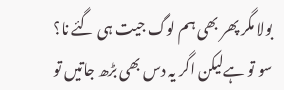بولا مگر پھر بھی ہم لوگ جیت ہی گئے نا؟
سو تو ہےلیکن اگر یہ دس بھی بڑھ جاتیں تو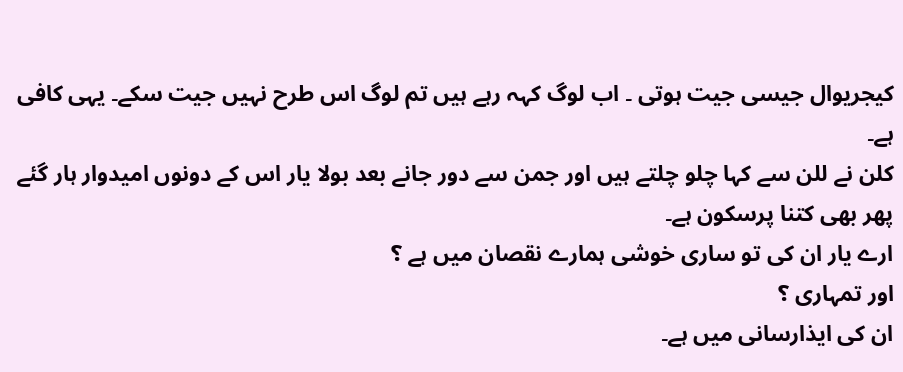کیجریوال جیسی جیت ہوتی ۔ اب لوگ کہہ رہے ہیں تم لوگ اس طرح نہیں جیت سکے۔ یہی کافی ہے۔
کلن نے للن سے کہا چلو چلتے ہیں اور جمن سے دور جانے بعد بولا یار اس کے دونوں امیدوار ہار گئے پھر بھی کتنا پرسکون ہے۔
ارے یار ان کی تو ساری خوشی ہمارے نقصان میں ہے ؟
اور تمہاری ؟
ان کی ایذارسانی میں ہے۔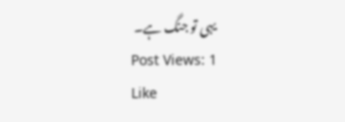یہی تو جنگ ہے۔
Post Views: 1
Like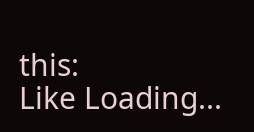this:
Like Loading...